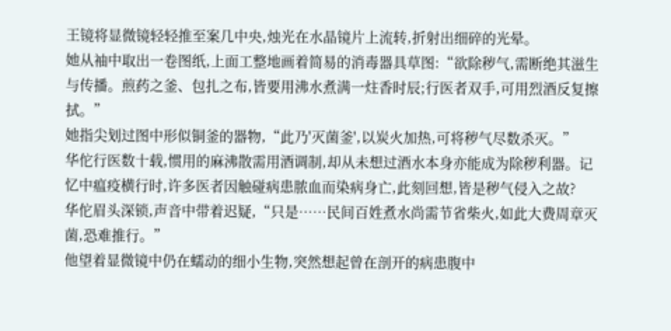王镜将显微镜轻轻推至案几中央,烛光在水晶镜片上流转,折射出细碎的光晕。
她从袖中取出一卷图纸,上面工整地画着简易的消毒器具草图:“欲除秽气,需断绝其滋生与传播。煎药之釜、包扎之布,皆要用沸水煮满一炷香时辰;行医者双手,可用烈酒反复擦拭。”
她指尖划过图中形似铜釜的器物,“此乃'灭菌釜',以炭火加热,可将秽气尽数杀灭。”
华佗行医数十载,惯用的麻沸散需用酒调制,却从未想过酒水本身亦能成为除秽利器。记忆中瘟疫横行时,许多医者因触碰病患脓血而染病身亡,此刻回想,皆是秽气侵入之故?
华佗眉头深锁,声音中带着迟疑,“只是……民间百姓煮水尚需节省柴火,如此大费周章灭菌,恐难推行。”
他望着显微镜中仍在蠕动的细小生物,突然想起曾在剖开的病患腹中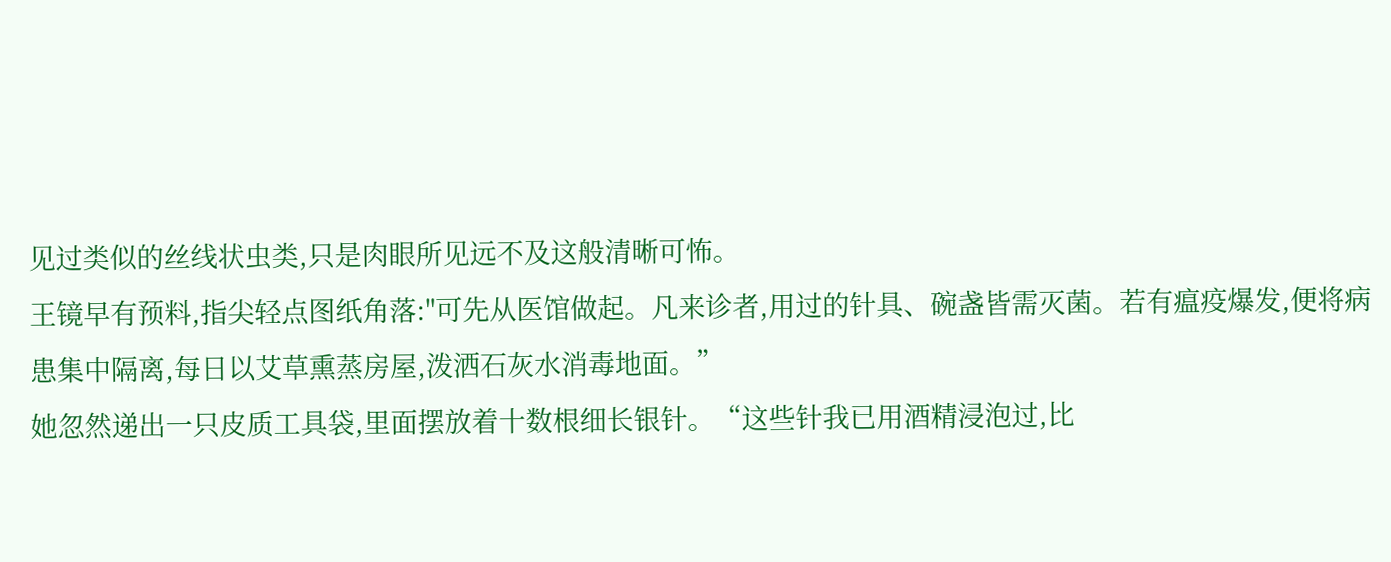见过类似的丝线状虫类,只是肉眼所见远不及这般清晰可怖。
王镜早有预料,指尖轻点图纸角落:"可先从医馆做起。凡来诊者,用过的针具、碗盏皆需灭菌。若有瘟疫爆发,便将病患集中隔离,每日以艾草熏蒸房屋,泼洒石灰水消毒地面。”
她忽然递出一只皮质工具袋,里面摆放着十数根细长银针。“这些针我已用酒精浸泡过,比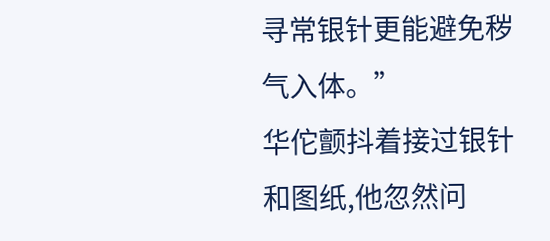寻常银针更能避免秽气入体。”
华佗颤抖着接过银针和图纸,他忽然问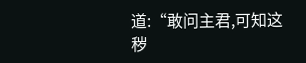道:“敢问主君,可知这秽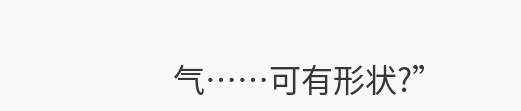气……可有形状?”